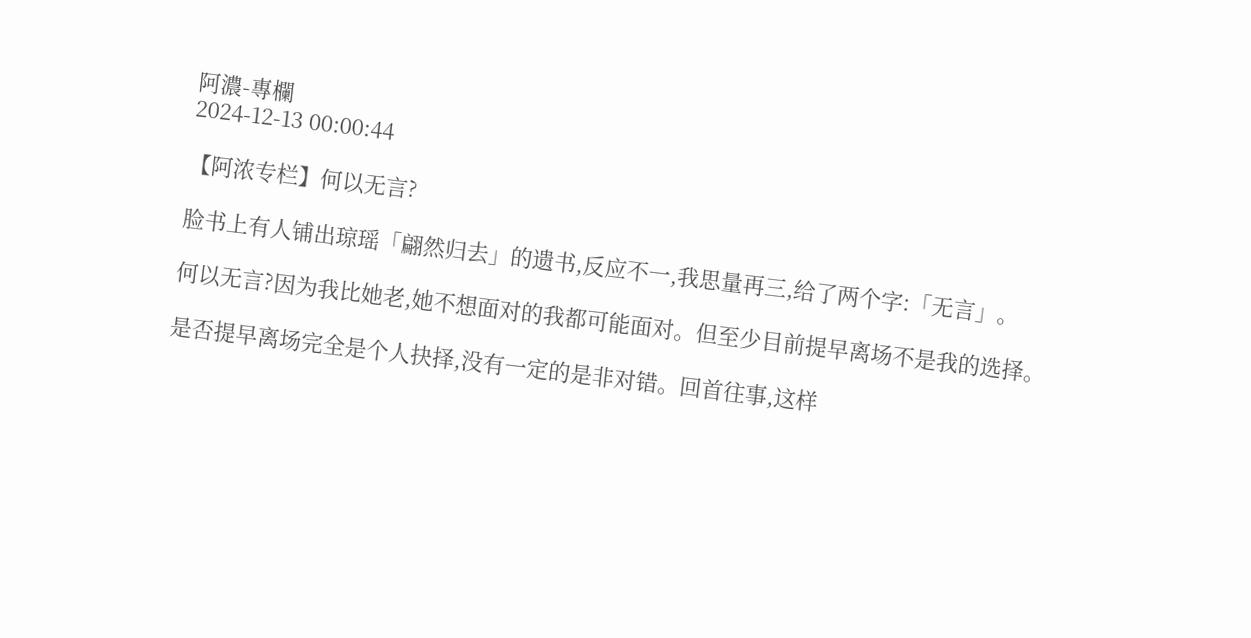阿濃-專欄
2024-12-13 00:00:44

【阿浓专栏】何以无言?

脸书上有人铺出琼瑶「翩然归去」的遗书,反应不一,我思量再三,给了两个字:「无言」。

何以无言?因为我比她老,她不想面对的我都可能面对。但至少目前提早离场不是我的选择。

是否提早离场完全是个人抉择,没有一定的是非对错。回首往事,这样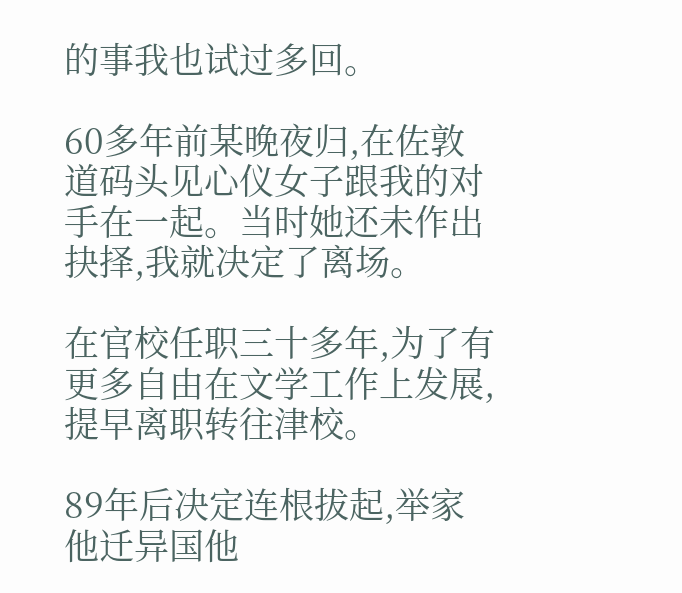的事我也试过多回。

60多年前某晚夜归,在佐敦道码头见心仪女子跟我的对手在一起。当时她还未作出抉择,我就决定了离场。

在官校任职三十多年,为了有更多自由在文学工作上发展,提早离职转往津校。

89年后决定连根拔起,举家他迁异国他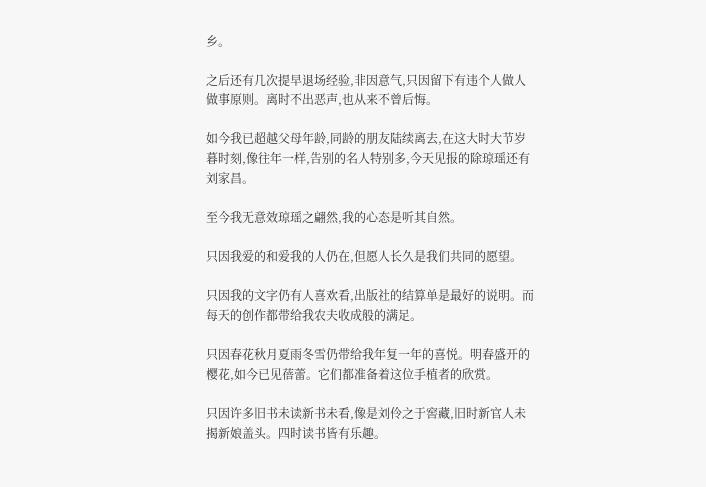乡。

之后还有几次提早退场经验,非因意气,只因留下有违个人做人做事原则。离时不出恶声,也从来不曾后悔。

如今我已超越父母年龄,同龄的朋友陆续离去,在这大时大节岁暮时刻,像往年一样,告别的名人特别多,今天见报的除琼瑶还有刘家昌。

至今我无意效琼瑶之翩然,我的心态是听其自然。

只因我爱的和爱我的人仍在,但愿人长久是我们共同的愿望。

只因我的文字仍有人喜欢看,出版社的结算单是最好的说明。而每天的创作都带给我农夫收成般的满足。

只因春花秋月夏雨冬雪仍带给我年复一年的喜悦。明春盛开的樱花,如今已见蓓蕾。它们都准备着这位手植者的欣赏。

只因许多旧书未读新书未看,像是刘伶之于窖藏,旧时新官人未揭新娘盖头。四时读书皆有乐趣。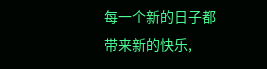每一个新的日子都带来新的快乐,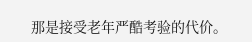那是接受老年严酷考验的代价。